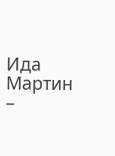Ида Мартин –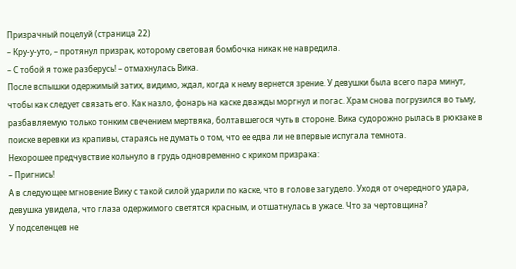Призрачный поцелуй (страница 22)
– Кру-у-уто, – протянул призрак, которому световая бомбочка никак не навредила.
– С тобой я тоже разберусь! – отмахнулась Вика.
После вспышки одержимый затих, видимо, ждал, когда к нему вернется зрение. У девушки была всего пара минут, чтобы как следует связать его. Как назло, фонарь на каске дважды моргнул и погас. Храм снова погрузился во тьму, разбавляемую только тонким свечением мертвяка, болтавшегося чуть в стороне. Вика судорожно рылась в рюкзаке в поиске веревки из крапивы, стараясь не думать о том, что ее едва ли не впервые испугала темнота.
Нехорошее предчувствие кольнуло в грудь одновременно с криком призрака:
– Пригнись!
А в следующее мгновение Вику с такой силой ударили по каске, что в голове загудело. Уходя от очередного удара, девушка увидела, что глаза одержимого светятся красным, и отшатнулась в ужасе. Что за чертовщина?
У подселенцев не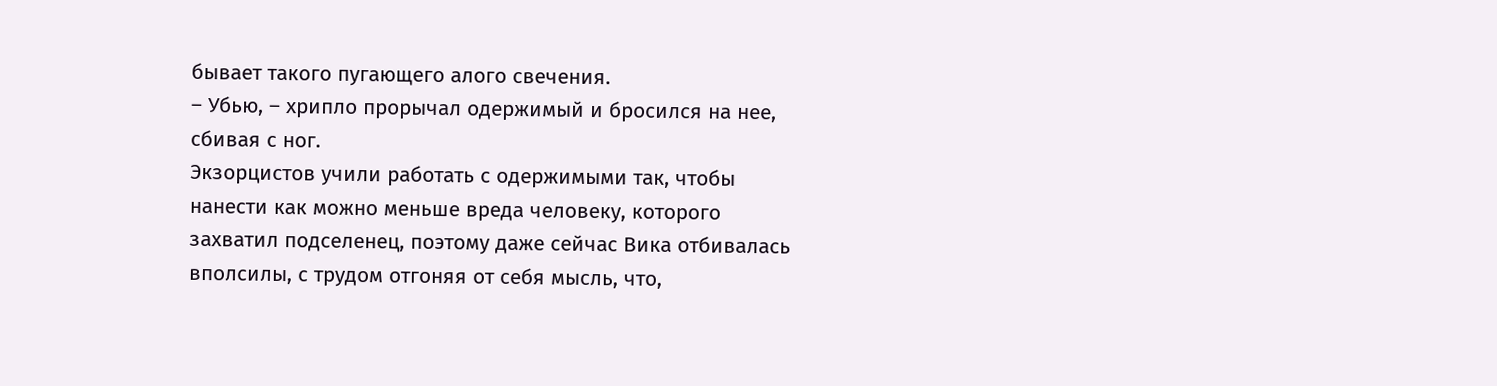бывает такого пугающего алого свечения.
– Убью, – хрипло прорычал одержимый и бросился на нее, сбивая с ног.
Экзорцистов учили работать с одержимыми так, чтобы нанести как можно меньше вреда человеку, которого захватил подселенец, поэтому даже сейчас Вика отбивалась вполсилы, с трудом отгоняя от себя мысль, что,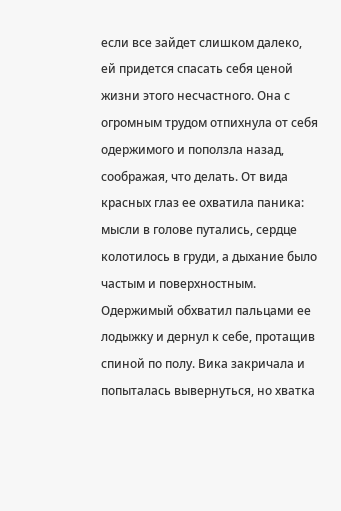если все зайдет слишком далеко, ей придется спасать себя ценой жизни этого несчастного. Она с огромным трудом отпихнула от себя одержимого и поползла назад, соображая, что делать. От вида красных глаз ее охватила паника: мысли в голове путались, сердце колотилось в груди, а дыхание было частым и поверхностным.
Одержимый обхватил пальцами ее лодыжку и дернул к себе, протащив спиной по полу. Вика закричала и попыталась вывернуться, но хватка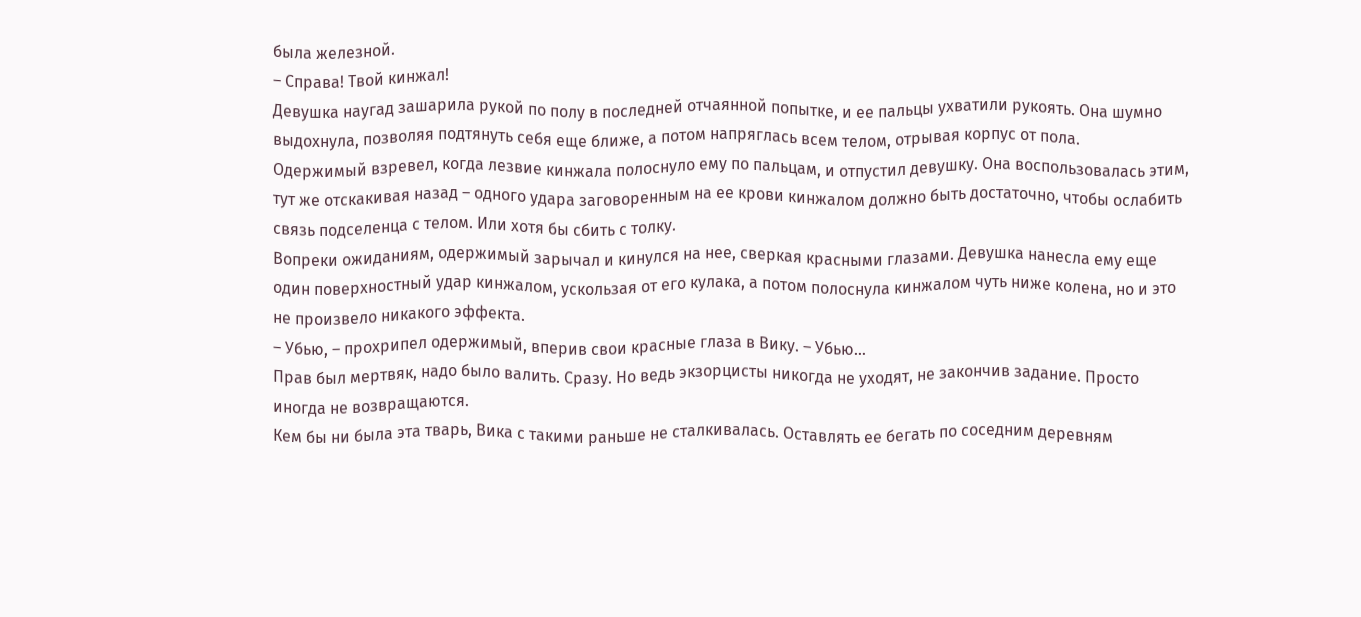была железной.
– Справа! Твой кинжал!
Девушка наугад зашарила рукой по полу в последней отчаянной попытке, и ее пальцы ухватили рукоять. Она шумно выдохнула, позволяя подтянуть себя еще ближе, а потом напряглась всем телом, отрывая корпус от пола.
Одержимый взревел, когда лезвие кинжала полоснуло ему по пальцам, и отпустил девушку. Она воспользовалась этим, тут же отскакивая назад – одного удара заговоренным на ее крови кинжалом должно быть достаточно, чтобы ослабить связь подселенца с телом. Или хотя бы сбить с толку.
Вопреки ожиданиям, одержимый зарычал и кинулся на нее, сверкая красными глазами. Девушка нанесла ему еще один поверхностный удар кинжалом, ускользая от его кулака, а потом полоснула кинжалом чуть ниже колена, но и это не произвело никакого эффекта.
– Убью, – прохрипел одержимый, вперив свои красные глаза в Вику. – Убью…
Прав был мертвяк, надо было валить. Сразу. Но ведь экзорцисты никогда не уходят, не закончив задание. Просто иногда не возвращаются.
Кем бы ни была эта тварь, Вика с такими раньше не сталкивалась. Оставлять ее бегать по соседним деревням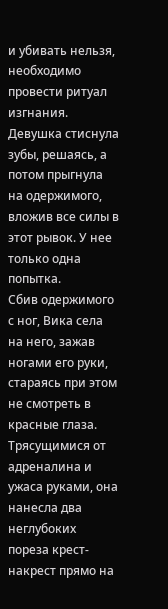и убивать нельзя, необходимо провести ритуал изгнания.
Девушка стиснула зубы, решаясь, а потом прыгнула на одержимого, вложив все силы в этот рывок. У нее только одна попытка.
Сбив одержимого с ног, Вика села на него, зажав ногами его руки, стараясь при этом не смотреть в красные глаза. Трясущимися от адреналина и ужаса руками, она нанесла два неглубоких пореза крест-накрест прямо на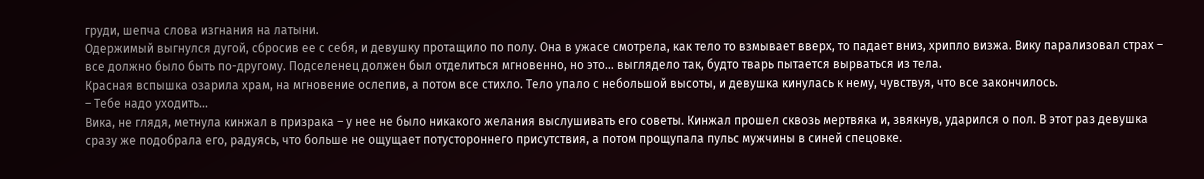груди, шепча слова изгнания на латыни.
Одержимый выгнулся дугой, сбросив ее с себя, и девушку протащило по полу. Она в ужасе смотрела, как тело то взмывает вверх, то падает вниз, хрипло визжа. Вику парализовал страх – все должно было быть по-другому. Подселенец должен был отделиться мгновенно, но это… выглядело так, будто тварь пытается вырваться из тела.
Красная вспышка озарила храм, на мгновение ослепив, а потом все стихло. Тело упало с небольшой высоты, и девушка кинулась к нему, чувствуя, что все закончилось.
– Тебе надо уходить…
Вика, не глядя, метнула кинжал в призрака – у нее не было никакого желания выслушивать его советы. Кинжал прошел сквозь мертвяка и, звякнув, ударился о пол. В этот раз девушка сразу же подобрала его, радуясь, что больше не ощущает потустороннего присутствия, а потом прощупала пульс мужчины в синей спецовке.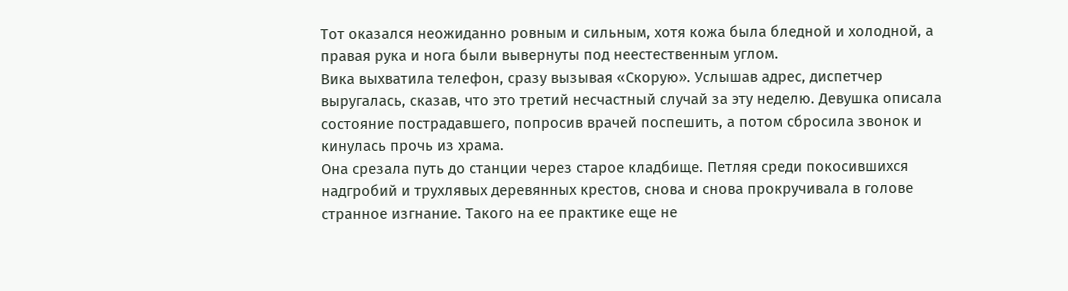Тот оказался неожиданно ровным и сильным, хотя кожа была бледной и холодной, а правая рука и нога были вывернуты под неестественным углом.
Вика выхватила телефон, сразу вызывая «Скорую». Услышав адрес, диспетчер выругалась, сказав, что это третий несчастный случай за эту неделю. Девушка описала состояние пострадавшего, попросив врачей поспешить, а потом сбросила звонок и кинулась прочь из храма.
Она срезала путь до станции через старое кладбище. Петляя среди покосившихся надгробий и трухлявых деревянных крестов, снова и снова прокручивала в голове странное изгнание. Такого на ее практике еще не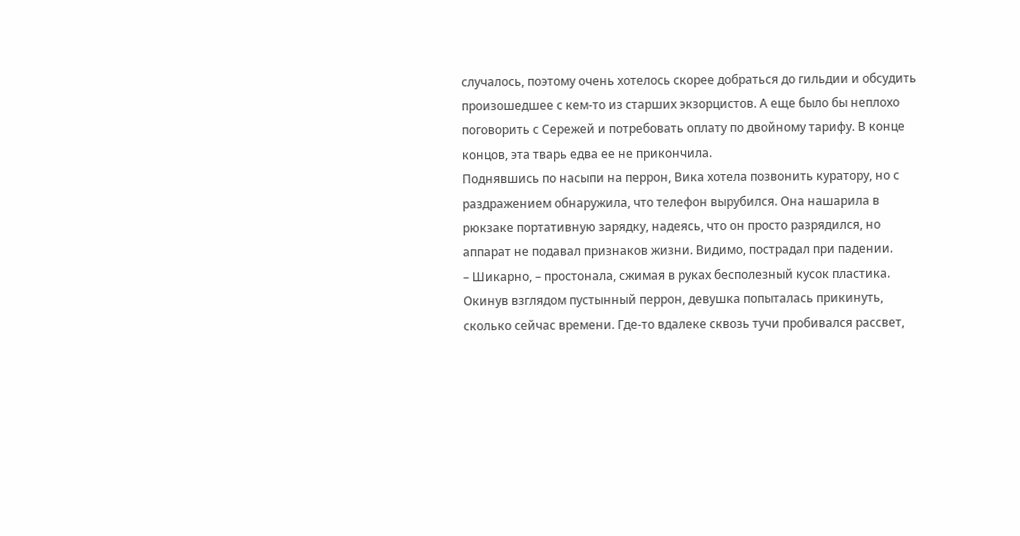случалось, поэтому очень хотелось скорее добраться до гильдии и обсудить произошедшее с кем-то из старших экзорцистов. А еще было бы неплохо поговорить с Сережей и потребовать оплату по двойному тарифу. В конце концов, эта тварь едва ее не прикончила.
Поднявшись по насыпи на перрон, Вика хотела позвонить куратору, но с раздражением обнаружила, что телефон вырубился. Она нашарила в рюкзаке портативную зарядку, надеясь, что он просто разрядился, но аппарат не подавал признаков жизни. Видимо, пострадал при падении.
– Шикарно, – простонала, сжимая в руках бесполезный кусок пластика.
Окинув взглядом пустынный перрон, девушка попыталась прикинуть, сколько сейчас времени. Где-то вдалеке сквозь тучи пробивался рассвет,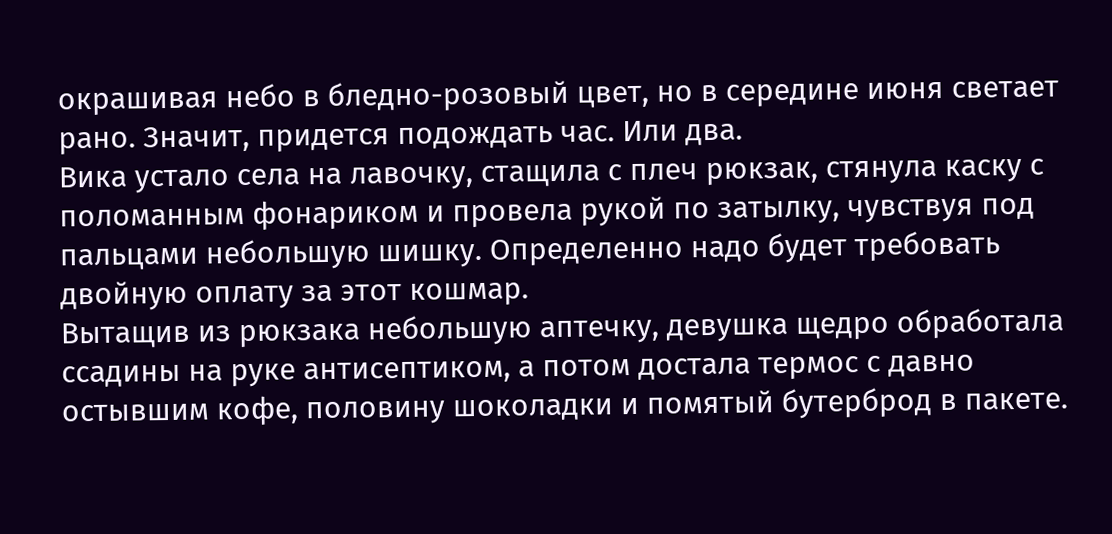окрашивая небо в бледно-розовый цвет, но в середине июня светает рано. Значит, придется подождать час. Или два.
Вика устало села на лавочку, стащила с плеч рюкзак, стянула каску с поломанным фонариком и провела рукой по затылку, чувствуя под пальцами небольшую шишку. Определенно надо будет требовать двойную оплату за этот кошмар.
Вытащив из рюкзака небольшую аптечку, девушка щедро обработала ссадины на руке антисептиком, а потом достала термос с давно остывшим кофе, половину шоколадки и помятый бутерброд в пакете.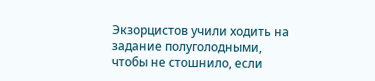Экзорцистов учили ходить на задание полуголодными, чтобы не стошнило, если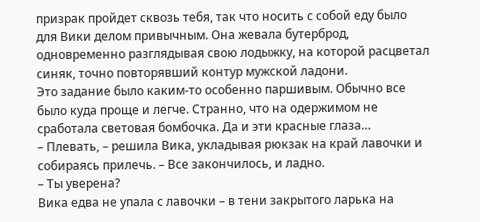призрак пройдет сквозь тебя, так что носить с собой еду было для Вики делом привычным. Она жевала бутерброд, одновременно разглядывая свою лодыжку, на которой расцветал синяк, точно повторявший контур мужской ладони.
Это задание было каким-то особенно паршивым. Обычно все было куда проще и легче. Странно, что на одержимом не сработала световая бомбочка. Да и эти красные глаза…
– Плевать, – решила Вика, укладывая рюкзак на край лавочки и собираясь прилечь. – Все закончилось, и ладно.
– Ты уверена?
Вика едва не упала с лавочки – в тени закрытого ларька на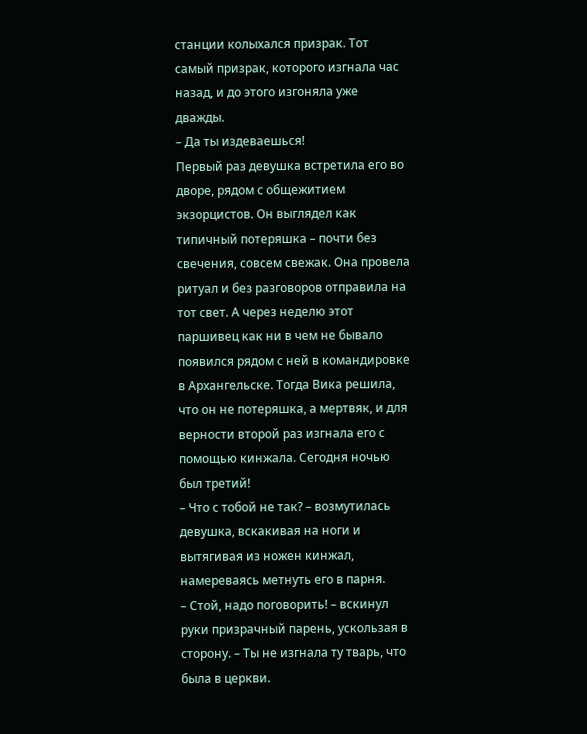станции колыхался призрак. Тот самый призрак, которого изгнала час назад, и до этого изгоняла уже дважды.
– Да ты издеваешься!
Первый раз девушка встретила его во дворе, рядом с общежитием экзорцистов. Он выглядел как типичный потеряшка – почти без свечения, совсем свежак. Она провела ритуал и без разговоров отправила на тот свет. А через неделю этот паршивец как ни в чем не бывало появился рядом с ней в командировке в Архангельске. Тогда Вика решила, что он не потеряшка, а мертвяк, и для верности второй раз изгнала его с помощью кинжала. Сегодня ночью был третий!
– Что с тобой не так? – возмутилась девушка, вскакивая на ноги и вытягивая из ножен кинжал, намереваясь метнуть его в парня.
– Стой, надо поговорить! – вскинул руки призрачный парень, ускользая в сторону. – Ты не изгнала ту тварь, что была в церкви.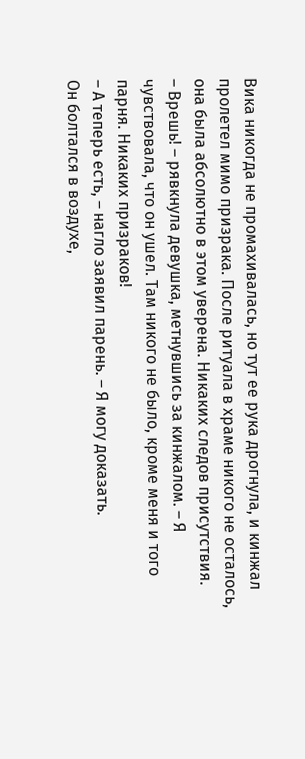Вика никогда не промахивалась, но тут ее рука дрогнула, и кинжал пролетел мимо призрака. После ритуала в храме никого не осталось, она была абсолютно в этом уверена. Никаких следов присутствия.
– Врешь! – рявкнула девушка, метнувшись за кинжалом. – Я чувствовала, что он ушел. Там никого не было, кроме меня и того парня. Никаких призраков!
– А теперь есть, – нагло заявил парень. – Я могу доказать.
Он болтался в воздухе,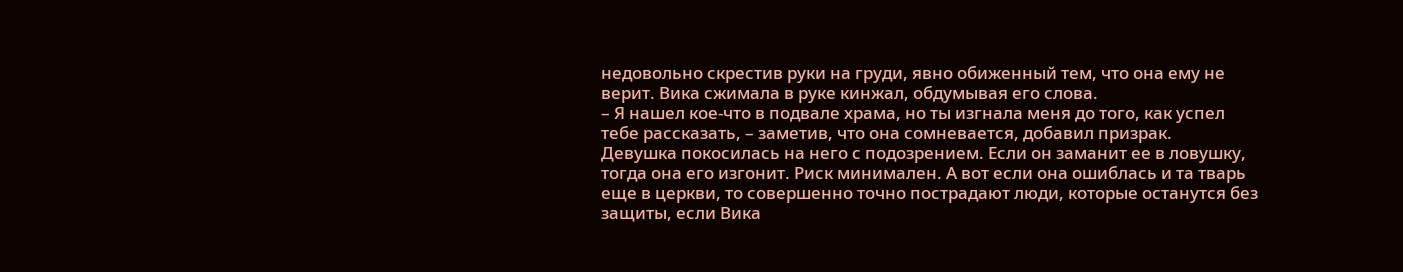недовольно скрестив руки на груди, явно обиженный тем, что она ему не верит. Вика сжимала в руке кинжал, обдумывая его слова.
– Я нашел кое-что в подвале храма, но ты изгнала меня до того, как успел тебе рассказать, – заметив, что она сомневается, добавил призрак.
Девушка покосилась на него с подозрением. Если он заманит ее в ловушку, тогда она его изгонит. Риск минимален. А вот если она ошиблась и та тварь еще в церкви, то совершенно точно пострадают люди, которые останутся без защиты, если Вика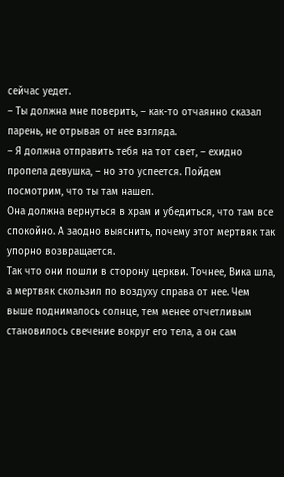сейчас уедет.
– Ты должна мне поверить, – как-то отчаянно сказал парень, не отрывая от нее взгляда.
– Я должна отправить тебя на тот свет, – ехидно пропела девушка, – но это успеется. Пойдем посмотрим, что ты там нашел.
Она должна вернуться в храм и убедиться, что там все спокойно. А заодно выяснить, почему этот мертвяк так упорно возвращается.
Так что они пошли в сторону церкви. Точнее, Вика шла, а мертвяк скользил по воздуху справа от нее. Чем выше поднималось солнце, тем менее отчетливым становилось свечение вокруг его тела, а он сам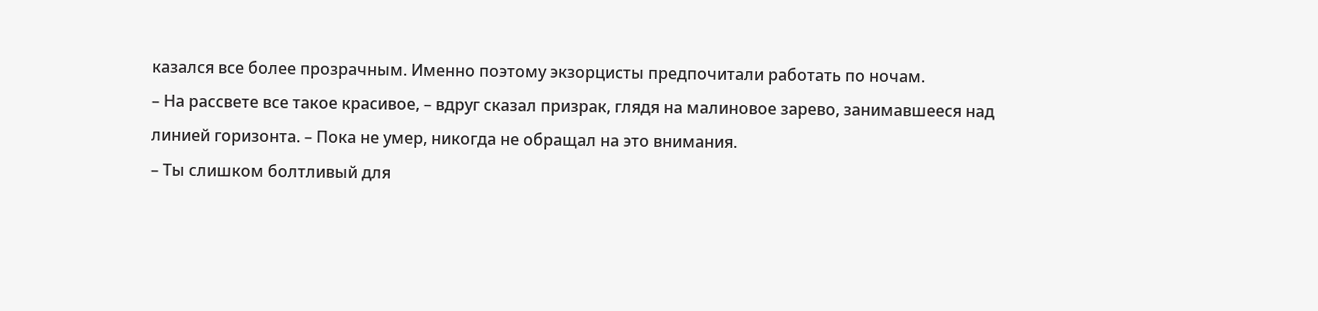казался все более прозрачным. Именно поэтому экзорцисты предпочитали работать по ночам.
– На рассвете все такое красивое, – вдруг сказал призрак, глядя на малиновое зарево, занимавшееся над линией горизонта. – Пока не умер, никогда не обращал на это внимания.
– Ты слишком болтливый для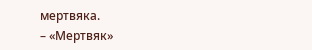мертвяка.
– «Мертвяк»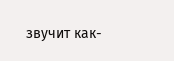звучит как-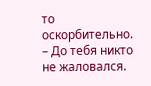то оскорбительно.
– До тебя никто не жаловался.